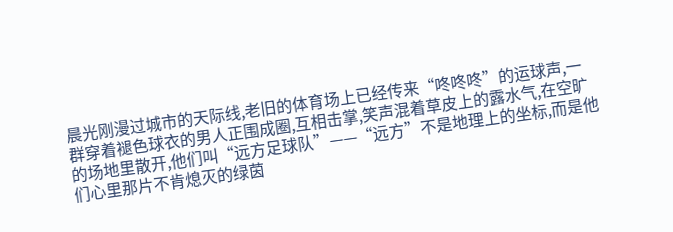晨光刚漫过城市的天际线,老旧的体育场上已经传来“咚咚咚”的运球声,一群穿着褪色球衣的男人正围成圈,互相击掌,笑声混着草皮上的露水气,在空旷的场地里散开,他们叫“远方足球队”——“远方”不是地理上的坐标,而是他们心里那片不肯熄灭的绿茵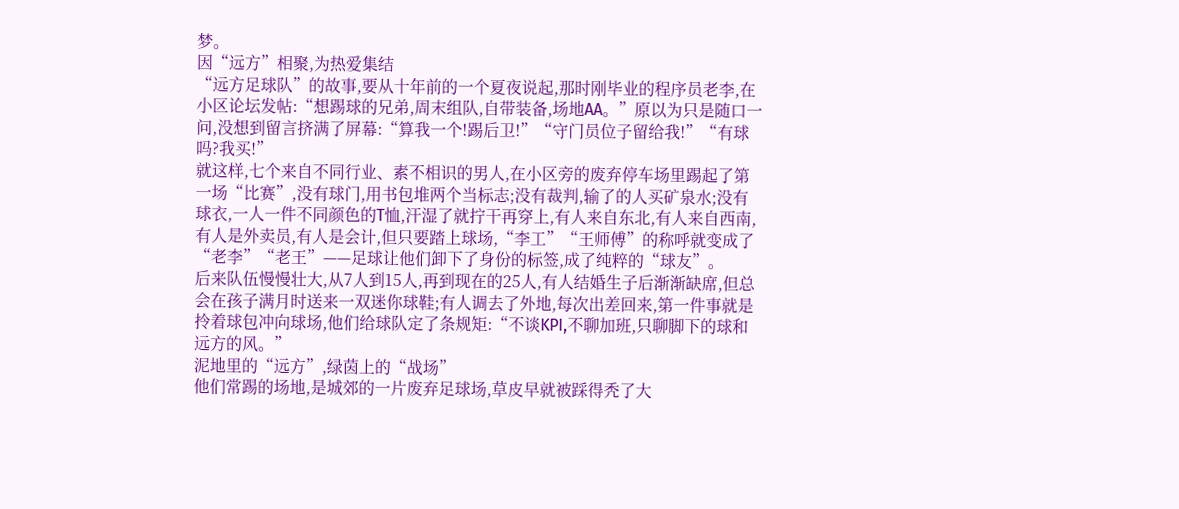梦。
因“远方”相聚,为热爱集结
“远方足球队”的故事,要从十年前的一个夏夜说起,那时刚毕业的程序员老李,在小区论坛发帖:“想踢球的兄弟,周末组队,自带装备,场地AA。”原以为只是随口一问,没想到留言挤满了屏幕:“算我一个!踢后卫!”“守门员位子留给我!”“有球吗?我买!”
就这样,七个来自不同行业、素不相识的男人,在小区旁的废弃停车场里踢起了第一场“比赛”,没有球门,用书包堆两个当标志;没有裁判,输了的人买矿泉水;没有球衣,一人一件不同颜色的T恤,汗湿了就拧干再穿上,有人来自东北,有人来自西南,有人是外卖员,有人是会计,但只要踏上球场,“李工”“王师傅”的称呼就变成了“老李”“老王”——足球让他们卸下了身份的标签,成了纯粹的“球友”。
后来队伍慢慢壮大,从7人到15人,再到现在的25人,有人结婚生子后渐渐缺席,但总会在孩子满月时送来一双迷你球鞋;有人调去了外地,每次出差回来,第一件事就是拎着球包冲向球场,他们给球队定了条规矩:“不谈KPI,不聊加班,只聊脚下的球和远方的风。”
泥地里的“远方”,绿茵上的“战场”
他们常踢的场地,是城郊的一片废弃足球场,草皮早就被踩得秃了大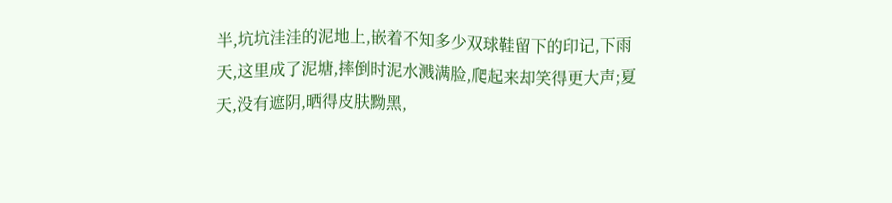半,坑坑洼洼的泥地上,嵌着不知多少双球鞋留下的印记,下雨天,这里成了泥塘,摔倒时泥水溅满脸,爬起来却笑得更大声;夏天,没有遮阴,晒得皮肤黝黑,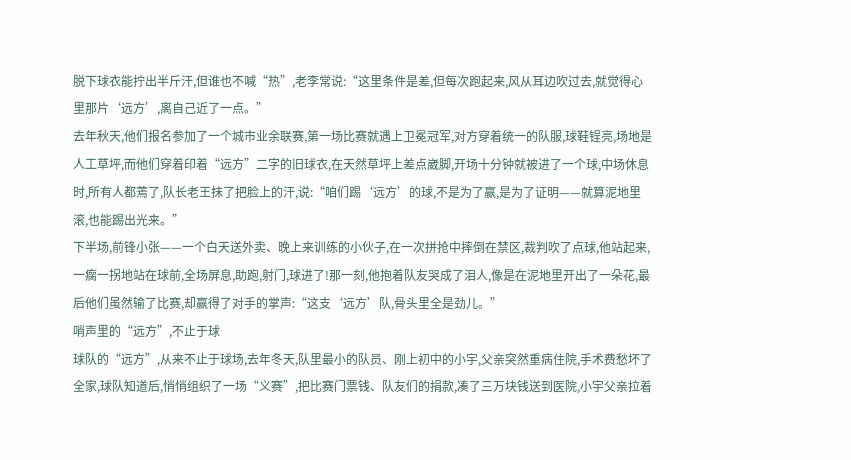脱下球衣能拧出半斤汗,但谁也不喊“热”,老李常说:“这里条件是差,但每次跑起来,风从耳边吹过去,就觉得心里那片‘远方’,离自己近了一点。”
去年秋天,他们报名参加了一个城市业余联赛,第一场比赛就遇上卫冕冠军,对方穿着统一的队服,球鞋锃亮,场地是人工草坪,而他们穿着印着“远方”二字的旧球衣,在天然草坪上差点崴脚,开场十分钟就被进了一个球,中场休息时,所有人都蔫了,队长老王抹了把脸上的汗,说:“咱们踢‘远方’的球,不是为了赢,是为了证明——就算泥地里滚,也能踢出光来。”
下半场,前锋小张——一个白天送外卖、晚上来训练的小伙子,在一次拼抢中摔倒在禁区,裁判吹了点球,他站起来,一瘸一拐地站在球前,全场屏息,助跑,射门,球进了!那一刻,他抱着队友哭成了泪人,像是在泥地里开出了一朵花,最后他们虽然输了比赛,却赢得了对手的掌声:“这支‘远方’队,骨头里全是劲儿。”
哨声里的“远方”,不止于球
球队的“远方”,从来不止于球场,去年冬天,队里最小的队员、刚上初中的小宇,父亲突然重病住院,手术费愁坏了全家,球队知道后,悄悄组织了一场“义赛”,把比赛门票钱、队友们的捐款,凑了三万块钱送到医院,小宇父亲拉着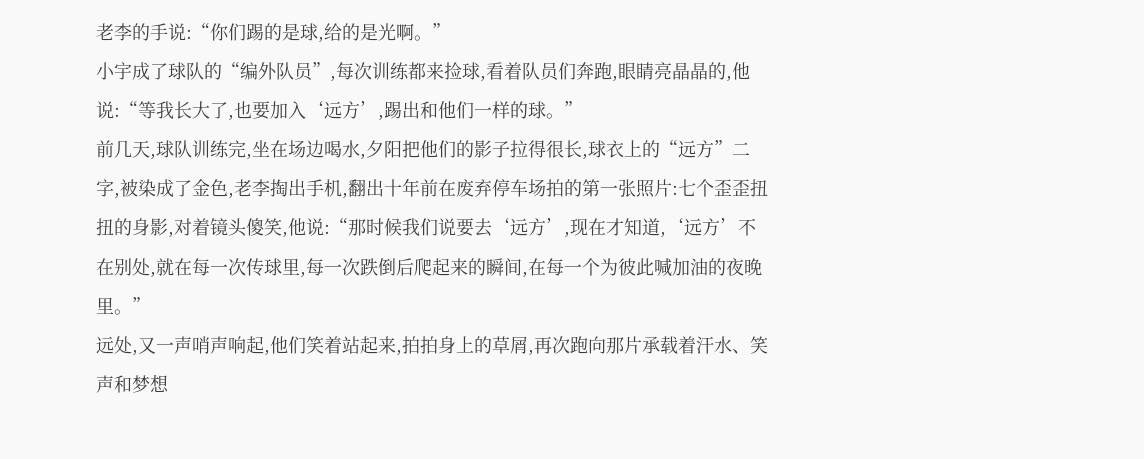老李的手说:“你们踢的是球,给的是光啊。”
小宇成了球队的“编外队员”,每次训练都来捡球,看着队员们奔跑,眼睛亮晶晶的,他说:“等我长大了,也要加入‘远方’,踢出和他们一样的球。”
前几天,球队训练完,坐在场边喝水,夕阳把他们的影子拉得很长,球衣上的“远方”二字,被染成了金色,老李掏出手机,翻出十年前在废弃停车场拍的第一张照片:七个歪歪扭扭的身影,对着镜头傻笑,他说:“那时候我们说要去‘远方’,现在才知道,‘远方’不在别处,就在每一次传球里,每一次跌倒后爬起来的瞬间,在每一个为彼此喊加油的夜晚里。”
远处,又一声哨声响起,他们笑着站起来,拍拍身上的草屑,再次跑向那片承载着汗水、笑声和梦想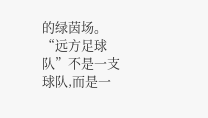的绿茵场。“远方足球队”不是一支球队,而是一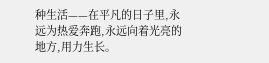种生活——在平凡的日子里,永远为热爱奔跑,永远向着光亮的地方,用力生长。